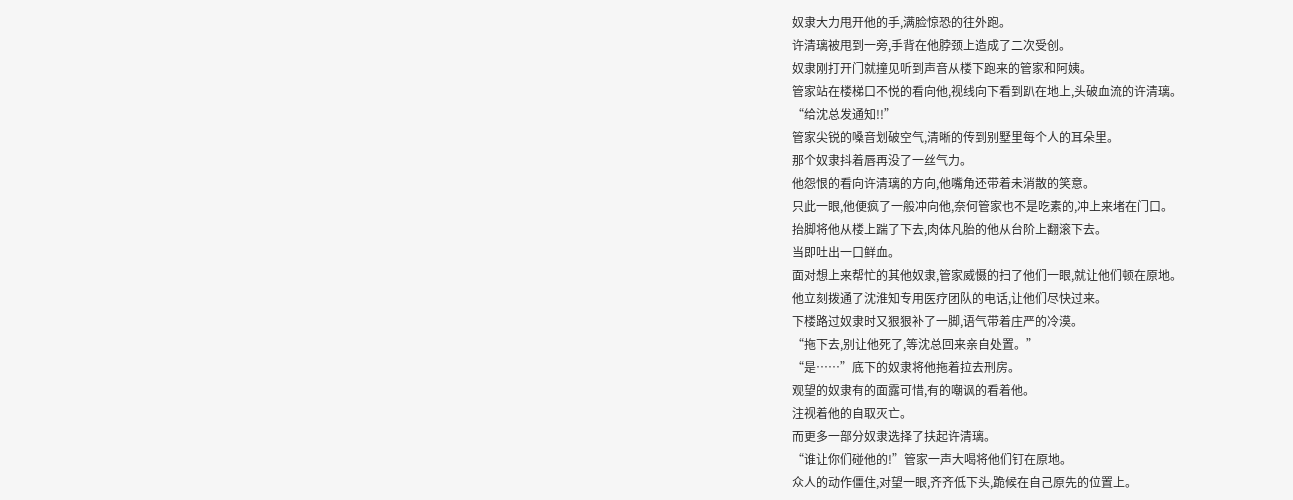奴隶大力甩开他的手,满脸惊恐的往外跑。
许清璃被甩到一旁,手背在他脖颈上造成了二次受创。
奴隶刚打开门就撞见听到声音从楼下跑来的管家和阿姨。
管家站在楼梯口不悦的看向他,视线向下看到趴在地上,头破血流的许清璃。
“给沈总发通知!!”
管家尖锐的嗓音划破空气,清晰的传到别墅里每个人的耳朵里。
那个奴隶抖着唇再没了一丝气力。
他怨恨的看向许清璃的方向,他嘴角还带着未消散的笑意。
只此一眼,他便疯了一般冲向他,奈何管家也不是吃素的,冲上来堵在门口。
抬脚将他从楼上踹了下去,肉体凡胎的他从台阶上翻滚下去。
当即吐出一口鲜血。
面对想上来帮忙的其他奴隶,管家威慑的扫了他们一眼,就让他们顿在原地。
他立刻拨通了沈淮知专用医疗团队的电话,让他们尽快过来。
下楼路过奴隶时又狠狠补了一脚,语气带着庄严的冷漠。
“拖下去,别让他死了,等沈总回来亲自处置。”
“是……”底下的奴隶将他拖着拉去刑房。
观望的奴隶有的面露可惜,有的嘲讽的看着他。
注视着他的自取灭亡。
而更多一部分奴隶选择了扶起许清璃。
“谁让你们碰他的!”管家一声大喝将他们钉在原地。
众人的动作僵住,对望一眼,齐齐低下头,跪候在自己原先的位置上。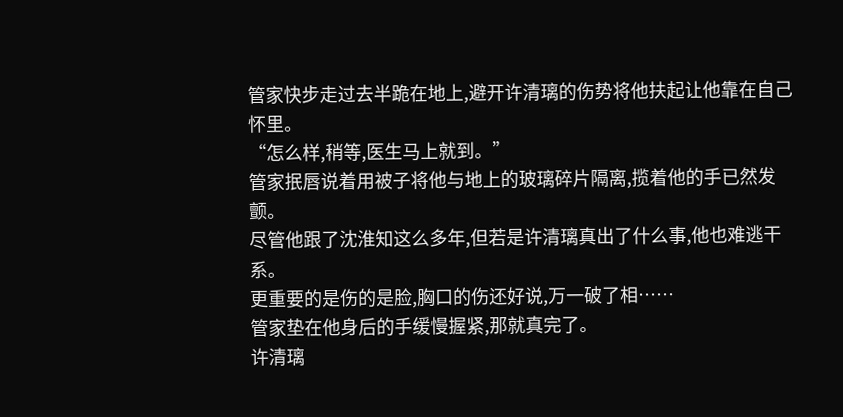管家快步走过去半跪在地上,避开许清璃的伤势将他扶起让他靠在自己怀里。
“怎么样,稍等,医生马上就到。”
管家抿唇说着用被子将他与地上的玻璃碎片隔离,揽着他的手已然发颤。
尽管他跟了沈淮知这么多年,但若是许清璃真出了什么事,他也难逃干系。
更重要的是伤的是脸,胸口的伤还好说,万一破了相……
管家垫在他身后的手缓慢握紧,那就真完了。
许清璃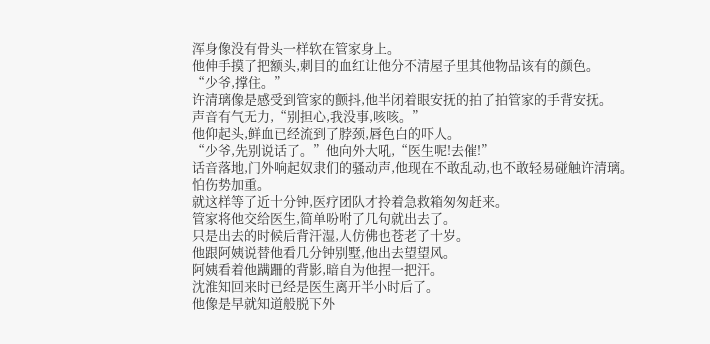浑身像没有骨头一样软在管家身上。
他伸手摸了把额头,刺目的血红让他分不清屋子里其他物品该有的颜色。
“少爷,撑住。”
许清璃像是感受到管家的颤抖,他半闭着眼安抚的拍了拍管家的手背安抚。
声音有气无力,“别担心,我没事,咳咳。”
他仰起头,鲜血已经流到了脖颈,唇色白的吓人。
“少爷,先别说话了。”他向外大吼,“医生呢!去催!”
话音落地,门外响起奴隶们的骚动声,他现在不敢乱动,也不敢轻易碰触许清璃。
怕伤势加重。
就这样等了近十分钟,医疗团队才拎着急救箱匆匆赶来。
管家将他交给医生,简单吩咐了几句就出去了。
只是出去的时候后背汗湿,人仿佛也苍老了十岁。
他跟阿姨说替他看几分钟别墅,他出去望望风。
阿姨看着他蹒跚的背影,暗自为他捏一把汗。
沈淮知回来时已经是医生离开半小时后了。
他像是早就知道般脱下外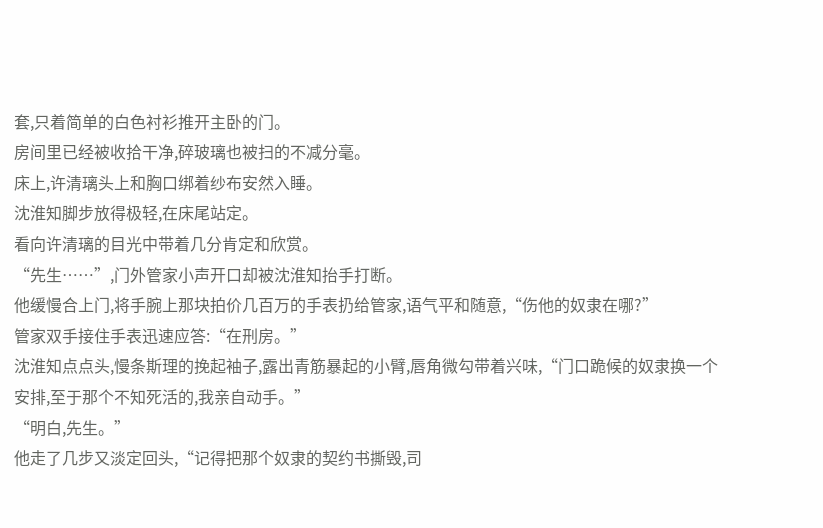套,只着简单的白色衬衫推开主卧的门。
房间里已经被收拾干净,碎玻璃也被扫的不减分毫。
床上,许清璃头上和胸口绑着纱布安然入睡。
沈淮知脚步放得极轻,在床尾站定。
看向许清璃的目光中带着几分肯定和欣赏。
“先生……”,门外管家小声开口却被沈淮知抬手打断。
他缓慢合上门,将手腕上那块拍价几百万的手表扔给管家,语气平和随意,“伤他的奴隶在哪?”
管家双手接住手表迅速应答:“在刑房。”
沈淮知点点头,慢条斯理的挽起袖子,露出青筋暴起的小臂,唇角微勾带着兴味,“门口跪候的奴隶换一个安排,至于那个不知死活的,我亲自动手。”
“明白,先生。”
他走了几步又淡定回头,“记得把那个奴隶的契约书撕毁,司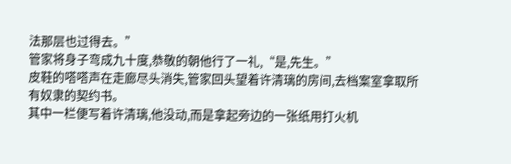法那层也过得去。”
管家将身子弯成九十度,恭敬的朝他行了一礼,“是,先生。”
皮鞋的嗒嗒声在走廊尽头消失,管家回头望着许清璃的房间,去档案室拿取所有奴隶的契约书。
其中一栏便写着许清璃,他没动,而是拿起旁边的一张纸用打火机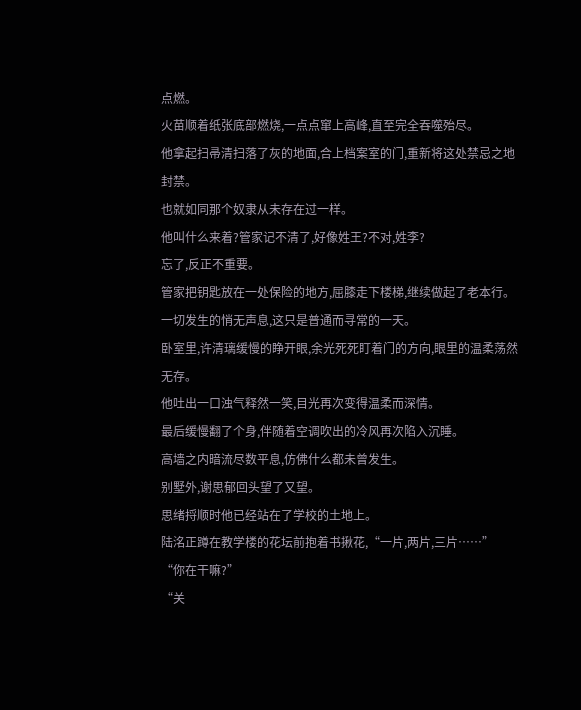点燃。
火苗顺着纸张底部燃烧,一点点窜上高峰,直至完全吞噬殆尽。
他拿起扫帚清扫落了灰的地面,合上档案室的门,重新将这处禁忌之地封禁。
也就如同那个奴隶从未存在过一样。
他叫什么来着?管家记不清了,好像姓王?不对,姓李?
忘了,反正不重要。
管家把钥匙放在一处保险的地方,屈膝走下楼梯,继续做起了老本行。
一切发生的悄无声息,这只是普通而寻常的一天。
卧室里,许清璃缓慢的睁开眼,余光死死盯着门的方向,眼里的温柔荡然无存。
他吐出一口浊气释然一笑,目光再次变得温柔而深情。
最后缓慢翻了个身,伴随着空调吹出的冷风再次陷入沉睡。
高墙之内暗流尽数平息,仿佛什么都未曾发生。
别墅外,谢思郁回头望了又望。
思绪捋顺时他已经站在了学校的土地上。
陆洺正蹲在教学楼的花坛前抱着书揪花,“一片,两片,三片……”
“你在干嘛?”
“关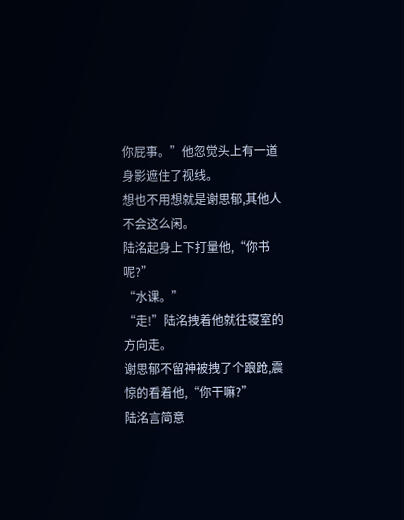你屁事。”他忽觉头上有一道身影遮住了视线。
想也不用想就是谢思郁,其他人不会这么闲。
陆洺起身上下打量他,“你书呢?”
“水课。”
“走!”陆洺拽着他就往寝室的方向走。
谢思郁不留神被拽了个踉跄,震惊的看着他,“你干嘛?”
陆洺言简意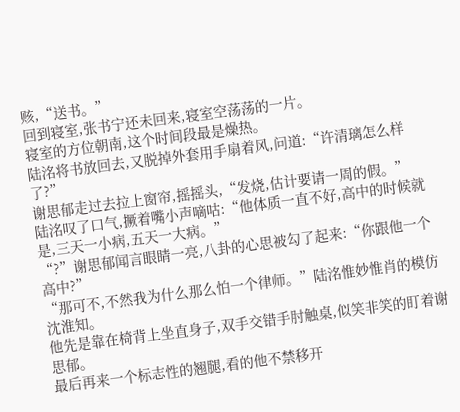赅,“送书。”
回到寝室,张书宁还未回来,寝室空荡荡的一片。
寝室的方位朝南,这个时间段最是燥热。
陆洺将书放回去,又脱掉外套用手扇着风,问道:“许清璃怎么样了?”
谢思郁走过去拉上窗帘,摇摇头,“发烧,估计要请一周的假。”
陆洺叹了口气,撅着嘴小声嘀咕:“他体质一直不好,高中的时候就是,三天一小病,五天一大病。”
“?”谢思郁闻言眼睛一亮,八卦的心思被勾了起来:“你跟他一个高中?”
“那可不,不然我为什么那么怕一个律师。”陆洺惟妙惟肖的模仿沈淮知。
他先是靠在椅背上坐直身子,双手交错手肘触桌,似笑非笑的盯着谢思郁。
最后再来一个标志性的翘腿,看的他不禁移开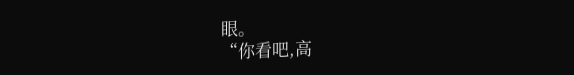眼。
“你看吧,高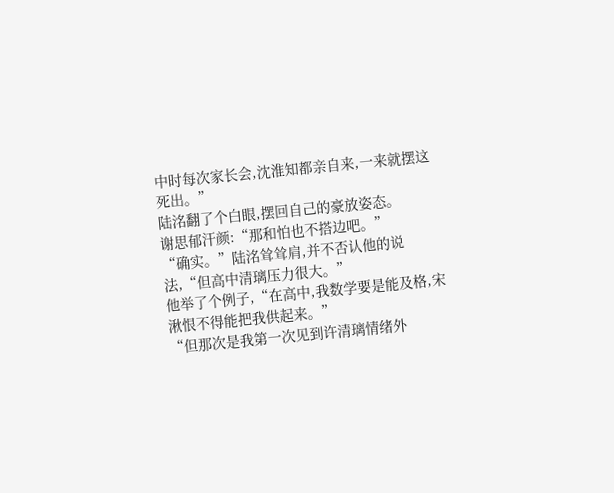中时每次家长会,沈淮知都亲自来,一来就摆这死出。”
陆洺翻了个白眼,摆回自己的豪放姿态。
谢思郁汗颜:“那和怕也不搭边吧。”
“确实。”陆洺耸耸肩,并不否认他的说法,“但高中清璃压力很大。”
他举了个例子,“在高中,我数学要是能及格,宋湫恨不得能把我供起来。”
“但那次是我第一次见到许清璃情绪外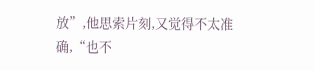放”,他思索片刻,又觉得不太准确,“也不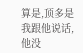算是,顶多是我跟他说话,他没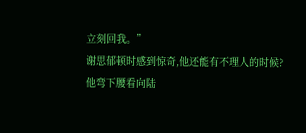立刻回我。”
谢思郁顿时感到惊奇,他还能有不理人的时候?
他弯下腰看向陆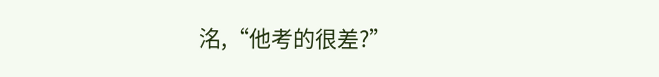洺,“他考的很差?”